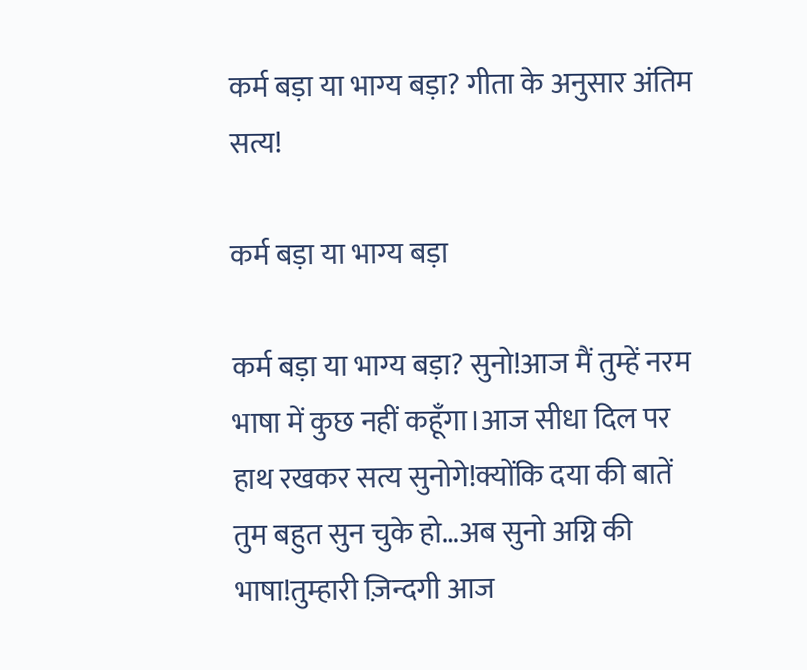कर्म बड़ा या भाग्य बड़ा? गीता के अनुसार अंतिम सत्य!

कर्म बड़ा या भाग्य बड़ा

कर्म बड़ा या भाग्य बड़ा? सुनो!आज मैं तुम्हें नरम भाषा में कुछ नहीं कहूँगा।आज सीधा दिल पर हाथ रखकर सत्य सुनोगे!क्योंकि दया की बातें तुम बहुत सुन चुके हो…अब सुनो अग्नि की भाषा!तुम्हारी ज़िन्दगी आज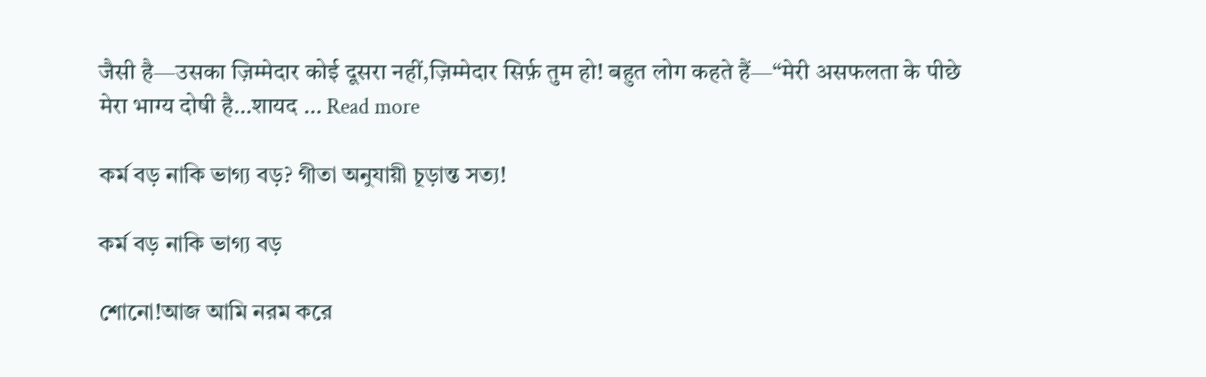जैसी है—उसका ज़िम्मेदार कोई दूसरा नहीं,ज़िम्मेदार सिर्फ़ तुम हो! बहुत लोग कहते हैं—“मेरी असफलता के पीछे मेरा भाग्य दोषी है…शायद … Read more

কর্ম বড় নাকি ভাগ্য বড়? গীতা অনুযায়ী চূড়ান্ত সত্য!

কর্ম বড় নাকি ভাগ্য বড়

শোনো!আজ আমি নরম করে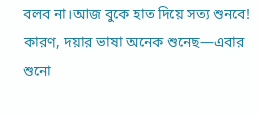বলব না।আজ বুকে হাত দিয়ে সত্য শুনবে! কারণ, দয়ার ভাষা অনেক শুনেছ—এবার শুনো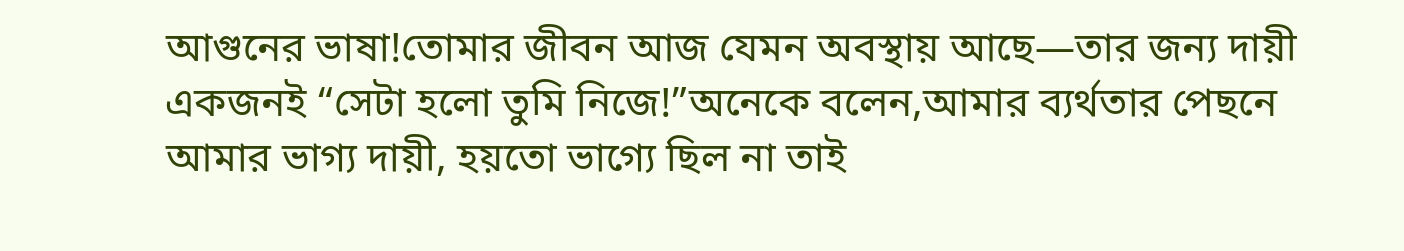আগুনের ভাষা!তোমার জীবন আজ যেমন অবস্থায় আছে—তার জন্য দায়ী একজনই “সেটা হলো তুমি নিজে!”অনেকে বলেন,আমার ব্যর্থতার পেছনে আমার ভাগ্য দায়ী, হয়তো ভাগ্যে ছিল না তাই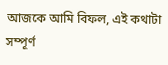আজকে আমি বিফল, এই কথাটা সম্পূর্ণ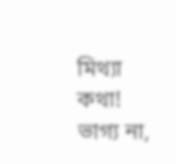মিথ্যা কথা! ভাগ্য না,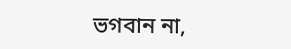ভগবান না,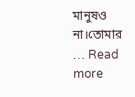মানুষও না।তোমার … Read more